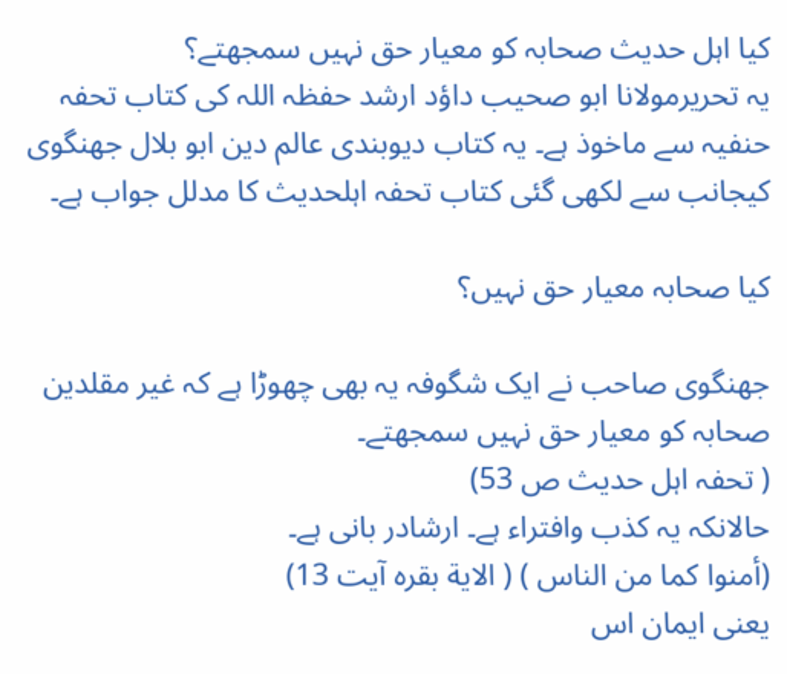کیا اہل حدیث صحابہ کو معیار حق نہیں سمجھتے؟
یہ تحریرمولانا ابو صحیب داؤد ارشد حفظہ اللہ کی کتاب تحفہ حنفیہ سے ماخوذ ہے۔ یہ کتاب دیوبندی عالم دین ابو بلال جھنگوی کیجانب سے لکھی گئی کتاب تحفہ اہلحدیث کا مدلل جواب ہے۔

کیا صحابہ معیار حق نہیں؟

جھنگوی صاحب نے ایک شگوفہ یہ بھی چھوڑا ہے کہ غیر مقلدین صحابہ کو معیار حق نہیں سمجھتے۔
( تحفہ اہل حدیث ص 53)
حالانکہ یہ کذب وافتراء ہے۔ ارشادر بانی ہے۔
(أمنوا كما من الناس ) ( الاية بقره آیت 13)
یعنی ایمان اس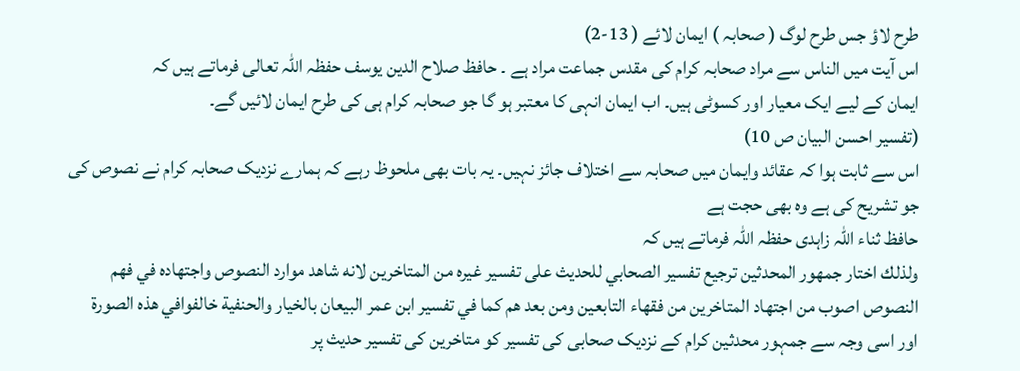طرح لاؤ جس طرح لوگ ( صحابہ ) ایمان لائے ( 13-2)
اس آیت میں الناس سے مراد صحابہ کرام کی مقدس جماعت مراد ہے ۔ حافظ صلاح الدین یوسف حفظہ اللہ تعالی فرماتے ہیں کہ
ایمان کے لیے ایک معیار اور کسوٹی ہیں۔ اب ایمان انہی کا معتبر ہو گا جو صحابہ کرام ہی کی طرح ایمان لائیں گے۔
(تفسیر احسن البیان ص 10)
اس سے ثابت ہوا کہ عقائد وایمان میں صحابہ سے اختلاف جائز نہیں۔ یہ بات بھی ملحوظ رہے کہ ہمارے نزدیک صحابہ کرام نے نصوص کی جو تشریح کی ہے وہ بھی حجت ہے
حافظ ثناء اللہ زاہدی حفظہ اللہ فرماتے ہیں کہ
ولذلك اختار جمهور المحدثين ترجيع تفسير الصحابي للحديث على تفسير غيره من المتاخرين لانه شاهد موارد النصوص واجتهاده في فهم النصوص اصوب من اجتهاد المتاخرين من فقهاء التابعين ومن بعد هم كما في تفسير ابن عمر البيعان بالخيار والحنفية خالفوافي هذه الصورة
اور اسی وجہ سے جمہور محدثین کرام کے نزدیک صحابی کی تفسیر کو متاخرین کی تفسیر حدیث پر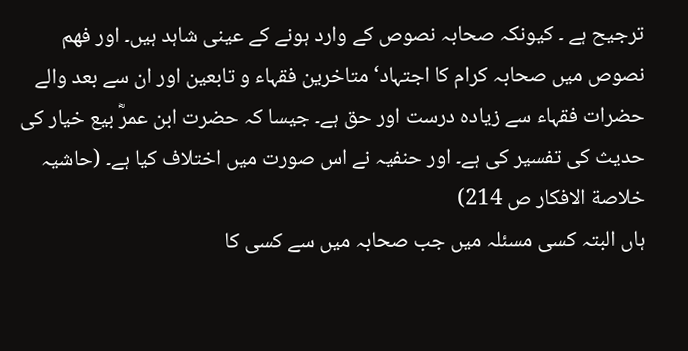ترجیح ہے ۔ کیونکہ صحابہ نصوص کے وارد ہونے کے عینی شاہد ہیں۔ اور فھم نصوص میں صحابہ کرام کا اجتہاد‘ متاخرین فقہاء و تابعین اور ان سے بعد والے حضرات فقہاء سے زیادہ درست اور حق ہے۔ جیسا کہ حضرت ابن عمرؓ بیع خیار کی حدیث کی تفسیر کی ہے۔ اور حنفیہ نے اس صورت میں اختلاف کیا ہے۔ (حاشیہ خلاصة الافکار ص 214)
ہاں البتہ کسی مسئلہ میں جب صحابہ میں سے کسی کا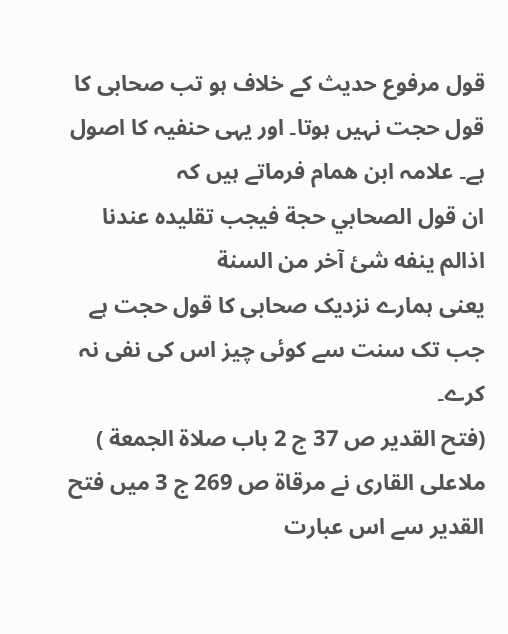قول مرفوع حدیث کے خلاف ہو تب صحابی کا قول حجت نہیں ہوتا۔ اور یہی حنفیہ کا اصول ہے۔ علامہ ابن ھمام فرماتے ہیں کہ
ان قول الصحابي حجة فيجب تقليده عندنا اذالم ينفه شئ آخر من السنة
یعنی ہمارے نزدیک صحابی کا قول حجت ہے جب تک سنت سے کوئی چیز اس کی نفی نہ کرے۔
(فتح القدير ص 37 ج 2 باب صلاة الجمعة )
ملاعلی القاری نے مرقاۃ ص 269 ج 3 میں فتح القدیر سے اس عبارت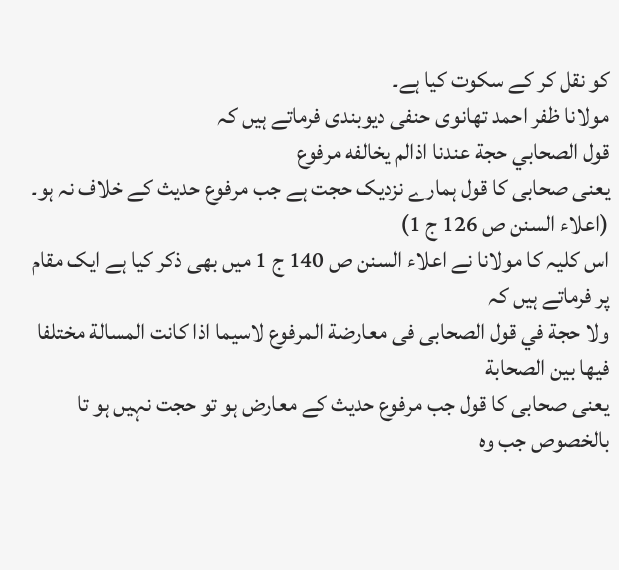کو نقل کر کے سکوت کیا ہے۔
مولانا ظفر احمد تھانوی حنفی دیوبندی فرماتے ہیں کہ
قول الصحابي حجة عندنا اذالم يخالفه مرفوع
یعنی صحابی کا قول ہمارے نزدیک حجت ہے جب مرفوع حدیث کے خلاف نہ ہو۔
(اعلاء السنن ص 126 ج 1)
اس کلیہ کا مولانا نے اعلاء السنن ص 140 ج 1 میں بھی ذکر کیا ہے ایک مقام پر فرماتے ہیں کہ
ولا حجة في قول الصحابى فى معارضة المرفوع لاسيما اذا كانت المسالة مختلفا فيها بين الصحابة
یعنی صحابی کا قول جب مرفوع حدیث کے معارض ہو تو حجت نہیں ہو تا بالخصوص جب وہ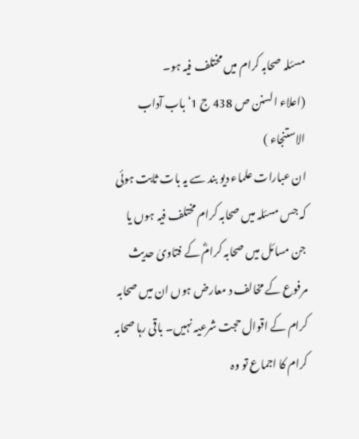مسئلہ صحابہ کرام میں مختلف فیہ ہو۔
(اعلاء السنن ص 438 ج 1‘ باب آداب الاستنجاء )
ان عبارات علماء دیو بند سے یہ بات ثابت ہوئی کہ جس مسئلہ میں صحابہ کرام مختلف فیہ ہوں یا جن مسائل میں صحابہ کرامؓ کے فتاویٰ حدیث مرفوع کے مخالف د معارض ہوں ان میں صحابہ کرام کے اقوال حجت شرعیہ نہیں۔ باقی رہا صحابہ کرام کا اجماع تو وہ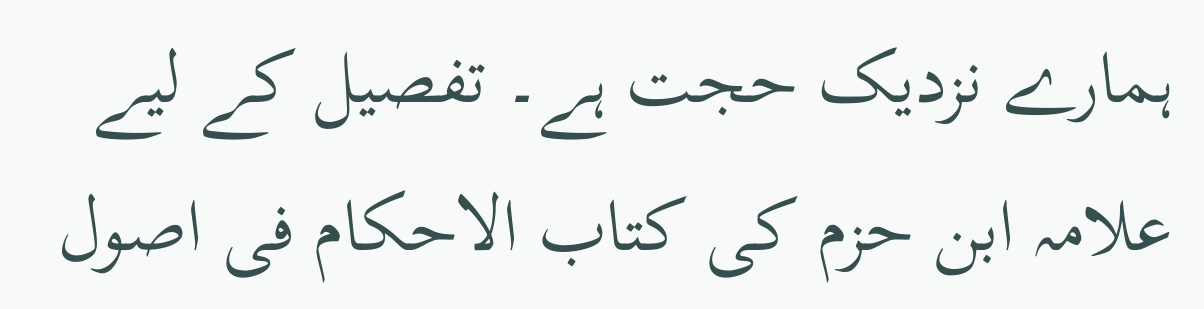ہمارے نزدیک حجت ہے۔ تفصیل کے لیے علامہ ابن حزم کی کتاب الاحکام فی اصول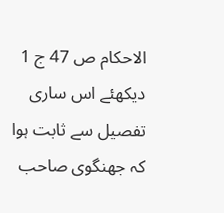الاحکام ص 47 ج 1 دیکھئے اس ساری تفصیل سے ثابت ہوا کہ جھنگوی صاحب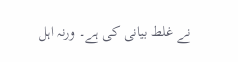نے غلط بیانی کی ہے۔ ورنہ اہل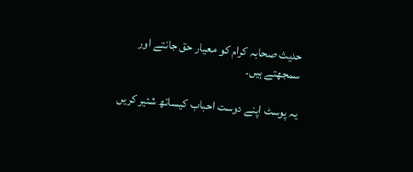حدیث صحابہ کرام کو معیار حق جانتے اور سمجھتے ہیں۔

یہ پوسٹ اپنے دوست احباب کیساتھ شئیر کریں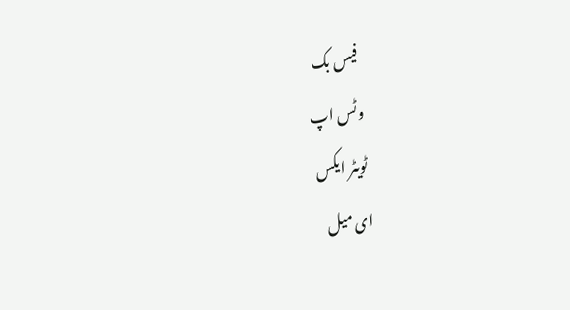فیس بک
وٹس اپ
ٹویٹر ایکس
ای میل